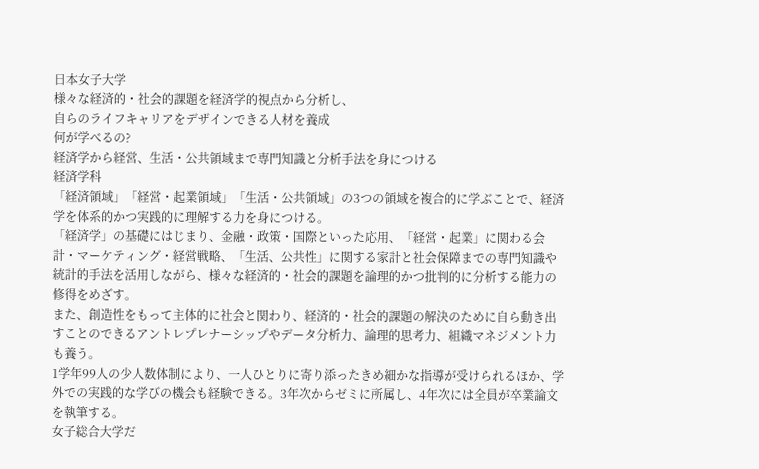日本女子大学
様々な経済的・社会的課題を経済学的視点から分析し、
自らのライフキャリアをデザインできる人材を養成
何が学べるの?
経済学から経営、生活・公共領域まで専門知識と分析手法を身につける
経済学科
「経済領域」「経営・起業領域」「生活・公共領域」の3つの領域を複合的に学ぶことで、経済学を体系的かつ実践的に理解する力を身につける。
「経済学」の基礎にはじまり、金融・政策・国際といった応用、「経営・起業」に関わる会計・マーケティング・経営戦略、「生活、公共性」に関する家計と社会保障までの専門知識や統計的手法を活用しながら、様々な経済的・社会的課題を論理的かつ批判的に分析する能力の修得をめざす。
また、創造性をもって主体的に社会と関わり、経済的・社会的課題の解決のために自ら動き出すことのできるアントレプレナーシップやデータ分析力、論理的思考力、組織マネジメント力も養う。
1学年99人の少人数体制により、一人ひとりに寄り添ったきめ細かな指導が受けられるほか、学外での実践的な学びの機会も経験できる。3年次からゼミに所属し、4年次には全員が卒業論文を執筆する。
女子総合大学だ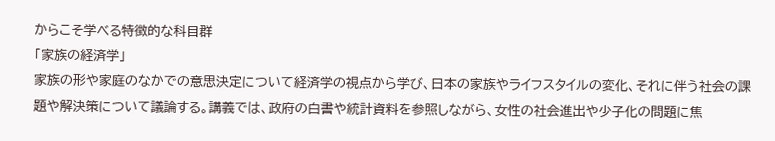からこそ学べる特徴的な科目群
「家族の経済学」
家族の形や家庭のなかでの意思決定について経済学の視点から学び、日本の家族やライフスタイルの変化、それに伴う社会の課題や解決策について議論する。講義では、政府の白書や統計資料を参照しながら、女性の社会進出や少子化の問題に焦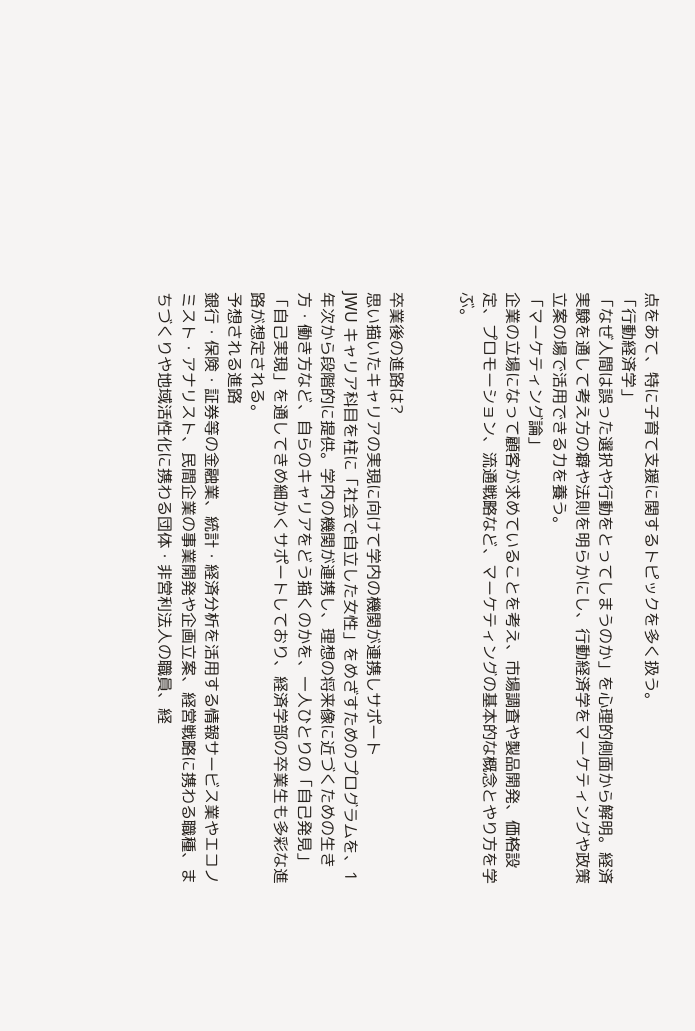点をあて、特に子育て支援に関するトピックを多く扱う。
「行動経済学」
「なぜ人間は誤った選択や行動をとってしまうのか」を心理的側面から解明。経済実験を通して考え方の癖や法則を明らかにし、行動経済学をマーケティングや政策立案の場で活用できる力を養う。
「マーケティング論」
企業の立場になって顧客が求めていることを考え、市場調査や製品開発、価格設定、プロモーション、流通戦略など、マーケティングの基本的な概念とやり方を学ぶ。


卒業後の進路は?
思い描いたキャリアの実現に向けて学内の機関が連携しサポート
JWU キャリア科目を柱に「社会で自立した女性」をめざすためのプログラムを、1年次から段階的に提供。学内の機関が連携し、理想の将来像に近づくための生き方・働き方など、自らのキャリアをどう描くのかを、一人ひとりの「自己発見」「自己実現」を通してきめ細かくサポートしており、経済学部の卒業生も多彩な進路が想定される。
予想される進路
銀行・保険・証券等の金融業、統計・経済分析を活用する情報サービス業やエコノミスト・アナリスト、民間企業の事業開発や企画立案、経営戦略に携わる職種、まちづくりや地域活性化に携わる団体・非営利法人の職員、経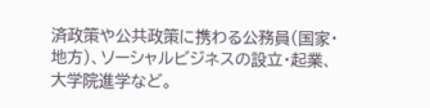済政策や公共政策に携わる公務員(国家・地方)、ソーシャルビジネスの設立・起業、大学院進学など。